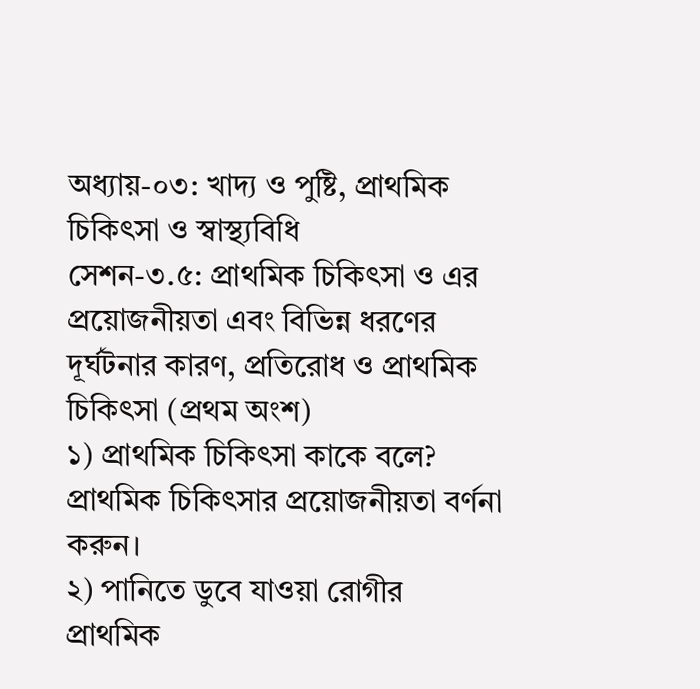অধ্যায়-০৩: খাদ্য ও পুষ্টি, প্রাথমিক চিকিৎসা ও স্বাস্থ্যবিধি
সেশন-৩.৫: প্রাথমিক চিকিৎসা ও এর প্রয়োজনীয়তা এবং বিভিন্ন ধরণের দূর্ঘটনার কারণ, প্রতিরোধ ও প্রাথমিক চিকিৎসা (প্রথম অংশ)
১) প্রাথমিক চিকিৎসা কাকে বলে? প্রাথমিক চিকিৎসার প্রয়োজনীয়তা বর্ণনা করুন।
২) পানিতে ডুবে যাওয়া রোগীর প্রাথমিক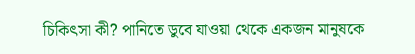চিকিৎসা কী? পানিতে ডুবে যাওয়া থেকে একজন মানুষকে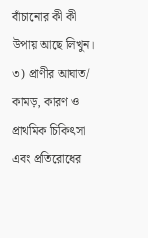বাঁচানোর কী কী উপায় আছে লিখুন।
৩) প্রাণীর আঘাত/ কামড়, কারণ ও প্রাথমিক চিকিৎসা এবং প্রতিরোধের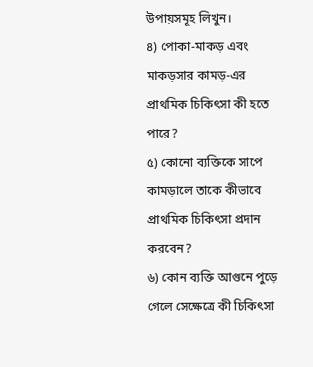উপায়সমূহ লিখুন।
৪) পোকা-মাকড় এবং মাকড়সার কামড়-এর প্রাথমিক চিকিৎসা কী হতে পারে?
৫) কোনো ব্যক্তিকে সাপে কামড়ালে তাকে কীভাবে প্রাথমিক চিকিৎসা প্রদান করবেন?
৬) কোন ব্যক্তি আগুনে পুড়ে গেলে সেক্ষেত্রে কী চিকিৎসা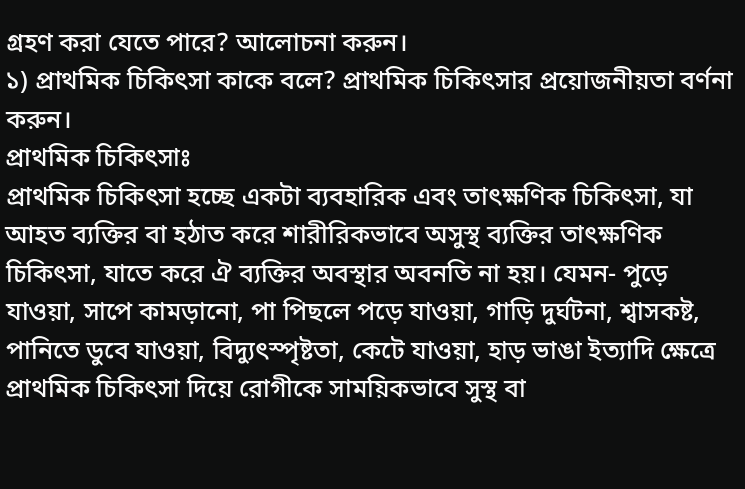গ্রহণ করা যেতে পারে? আলোচনা করুন।
১) প্রাথমিক চিকিৎসা কাকে বলে? প্রাথমিক চিকিৎসার প্রয়োজনীয়তা বর্ণনা করুন।
প্রাথমিক চিকিৎসাঃ
প্রাথমিক চিকিৎসা হচ্ছে একটা ব্যবহারিক এবং তাৎক্ষণিক চিকিৎসা, যা আহত ব্যক্তির বা হঠাত করে শারীরিকভাবে অসুস্থ ব্যক্তির তাৎক্ষণিক চিকিৎসা, যাতে করে ঐ ব্যক্তির অবস্থার অবনতি না হয়। যেমন- পুড়ে যাওয়া, সাপে কামড়ানো, পা পিছলে পড়ে যাওয়া, গাড়ি দুর্ঘটনা, শ্বাসকষ্ট, পানিতে ডুবে যাওয়া, বিদ্যুৎস্পৃষ্টতা, কেটে যাওয়া, হাড় ভাঙা ইত্যাদি ক্ষেত্রে প্রাথমিক চিকিৎসা দিয়ে রোগীকে সাময়িকভাবে সুস্থ বা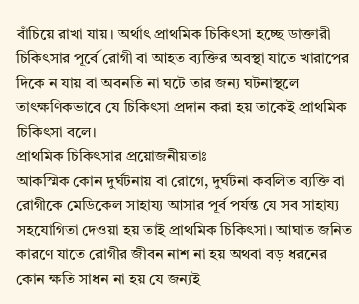বাঁচিয়ে রাখা যায়। অর্থাৎ প্রাথমিক চিকিৎসা হচ্ছে ডাক্তারী চিকিৎসার পূর্বে রোগী বা আহত ব্যক্তির অবস্থা যাতে খারাপের দিকে ন যায় বা অবনতি না ঘটে তার জন্য ঘটনাস্থলে তাৎক্ষণিকভাবে যে চিকিৎসা প্রদান করা হয় তাকেই প্রাথমিক চিকিৎসা বলে।
প্রাথমিক চিকিৎসার প্রয়োজনীয়তাঃ
আকস্মিক কোন দুর্ঘটনায় বা রোগে, দুর্ঘটনা কবলিত ব্যক্তি বা রোগীকে মেডিকেল সাহায্য আসার পূর্ব পর্যন্ত যে সব সাহায্য সহযোগিতা দেওয়া হয় তাই প্রাথমিক চিকিৎসা। আঘাত জনিত কারণে যাতে রোগীর জীবন নাশ না হয় অথবা বড় ধরনের কোন ক্ষতি সাধন না হয় যে জন্যই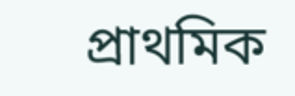প্রাথমিক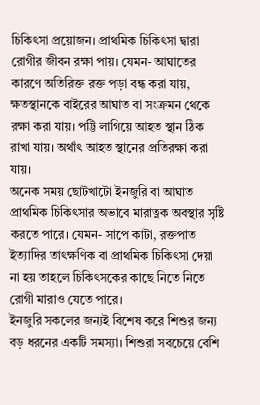চিকিৎসা প্রয়োজন। প্রাথমিক চিকিৎসা দ্বারা রোগীর জীবন রক্ষা পায়। যেমন- আঘাতের কারণে অতিরিক্ত রক্ত পড়া বন্ধ করা যায়, ক্ষতস্থানকে বাইরের আঘাত বা সংক্রমন থেকে রক্ষা করা যায়। পট্টি লাগিয়ে আহত স্থান ঠিক রাখা যায়। অর্থাৎ আহত স্থানের প্রতিরক্ষা করা যায়।
অনেক সময় ছোটখাটো ইনজুরি বা আঘাত প্রাথমিক চিকিৎসার অভাবে মারাত্নক অবস্থার সৃষ্টি করতে পারে। যেমন- সাপে কাটা, রক্তপাত ইত্যাদির তাৎক্ষণিক বা প্রাথমিক চিকিৎসা দেয়া না হয় তাহলে চিকিৎসকের কাছে নিতে নিতে রোগী মারাও যেতে পারে।
ইনজুরি সকলের জন্যই বিশেষ করে শিশুর জন্য বড় ধরনের একটি সমস্যা। শিশুরা সবচেয়ে বেশি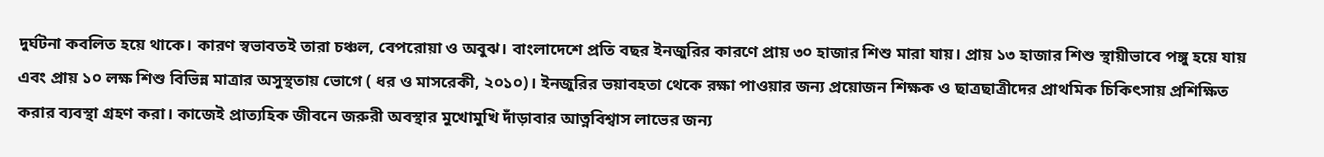দুর্ঘটনা কবলিত হয়ে থাকে। কারণ স্বভাবতই তারা চঞ্চল, বেপরোয়া ও অবুঝ। বাংলাদেশে প্রতি বছর ইনজুরির কারণে প্রায় ৩০ হাজার শিশু মারা যায়। প্রায় ১৩ হাজার শিশু স্থায়ীভাবে পঙ্গু হয়ে যায় এবং প্রায় ১০ লক্ষ শিশু বিভিন্ন মাত্রার অসুস্থতায় ভোগে ( ধর ও মাসরেকী, ২০১০)। ইনজুরির ভয়াবহতা থেকে রক্ষা পাওয়ার জন্য প্রয়োজন শিক্ষক ও ছাত্রছাত্রীদের প্রাথমিক চিকিৎসায় প্রশিক্ষিত করার ব্যবস্থা গ্রহণ করা। কাজেই প্রাত্যহিক জীবনে জরুরী অবস্থার মুখোমুখি দাঁড়াবার আত্নবিশ্বাস লাভের জন্য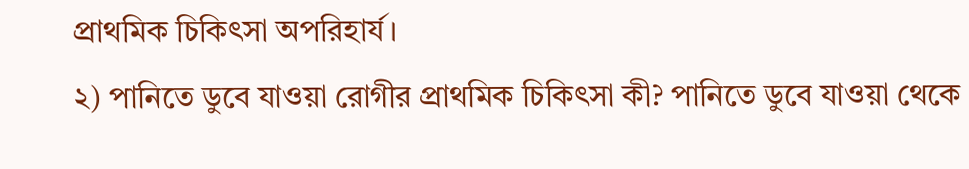প্রাথমিক চিকিৎসা অপরিহার্য।
২) পানিতে ডুবে যাওয়া রোগীর প্রাথমিক চিকিৎসা কী? পানিতে ডুবে যাওয়া থেকে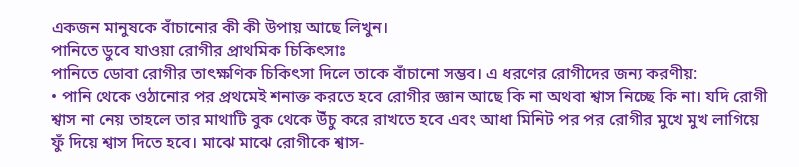একজন মানুষকে বাঁচানোর কী কী উপায় আছে লিখুন।
পানিতে ডুবে যাওয়া রোগীর প্রাথমিক চিকিৎসাঃ
পানিতে ডোবা রোগীর তাৎক্ষণিক চিকিৎসা দিলে তাকে বাঁচানো সম্ভব। এ ধরণের রোগীদের জন্য করণীয়:
• পানি থেকে ওঠানোর পর প্রথমেই শনাক্ত করতে হবে রোগীর জ্ঞান আছে কি না অথবা শ্বাস নিচ্ছে কি না। যদি রোগী শ্বাস না নেয় তাহলে তার মাথাটি বুক থেকে উঁচু করে রাখতে হবে এবং আধা মিনিট পর পর রোগীর মুখে মুখ লাগিয়ে ফুঁ দিয়ে শ্বাস দিতে হবে। মাঝে মাঝে রোগীকে শ্বাস-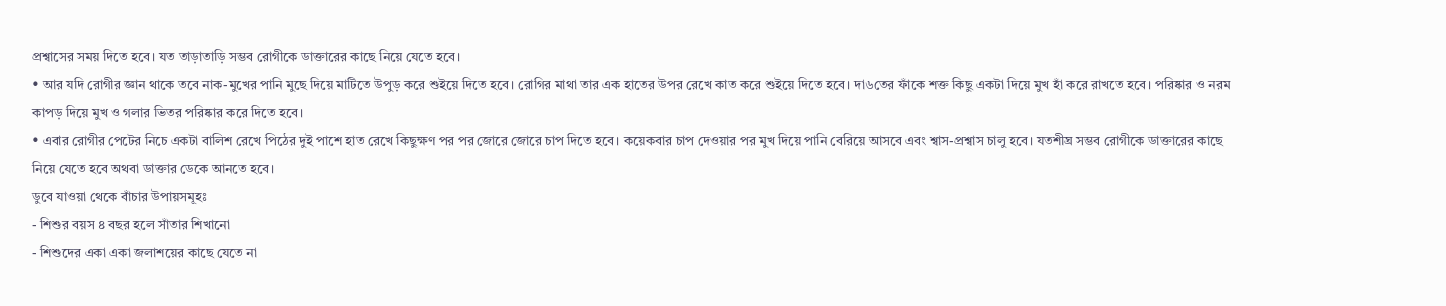প্রশ্বাসের সময় দিতে হবে। যত তাড়াতাড়ি সম্ভব রোগীকে ডাক্তারের কাছে নিয়ে যেতে হবে।
• আর যদি রোগীর জ্ঞান থাকে তবে নাক-মুখের পানি মুছে দিয়ে মাটিতে উপুড় করে শুইয়ে দিতে হবে। রোগির মাথা তার এক হাতের উপর রেখে কাত করে শুইয়ে দিতে হবে। দা৬তের ফাঁকে শক্ত কিছু একটা দিয়ে মুখ হাঁ করে রাখতে হবে। পরিষ্কার ও নরম কাপড় দিয়ে মুখ ও গলার ভিতর পরিষ্কার করে দিতে হবে।
• এবার রোগীর পেটের নিচে একটা বালিশ রেখে পিঠের দুই পাশে হাত রেখে কিছুক্ষণ পর পর জোরে জোরে চাপ দিতে হবে। কয়েকবার চাপ দেওয়ার পর মুখ দিয়ে পানি বেরিয়ে আসবে এবং শ্বাস-প্রশ্বাস চালু হবে। যতশীঘ্র সম্ভব রোগীকে ডাক্তারের কাছে নিয়ে যেতে হবে অথবা ডাক্তার ডেকে আনতে হবে।
ডুবে যাওয়া থেকে বাঁচার উপায়সমূহঃ
- শিশুর বয়স ৪ বছর হলে সাঁতার শিখানো
- শিশুদের একা একা জলাশয়ের কাছে যেতে না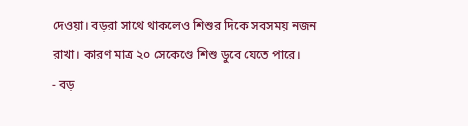দেওয়া। বড়রা সাথে থাকলেও শিশুর দিকে সবসময় নজন রাখা। কারণ মাত্র ২০ সেকেণ্ডে শিশু ডুবে যেতে পারে।
- বড়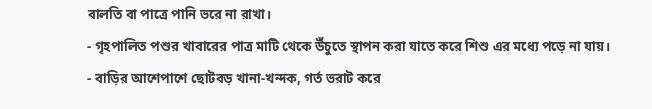বালতি বা পাত্রে পানি ভরে না রাখা।
- গৃহপালিত পশুর খাবারের পাত্র মাটি থেকে উঁচুতে স্থাপন করা যাতে করে শিশু এর মধ্যে পড়ে না যায়।
- বাড়ির আশেপাশে ছোটবড় খানা-খন্দক, গর্ত ভরাট করে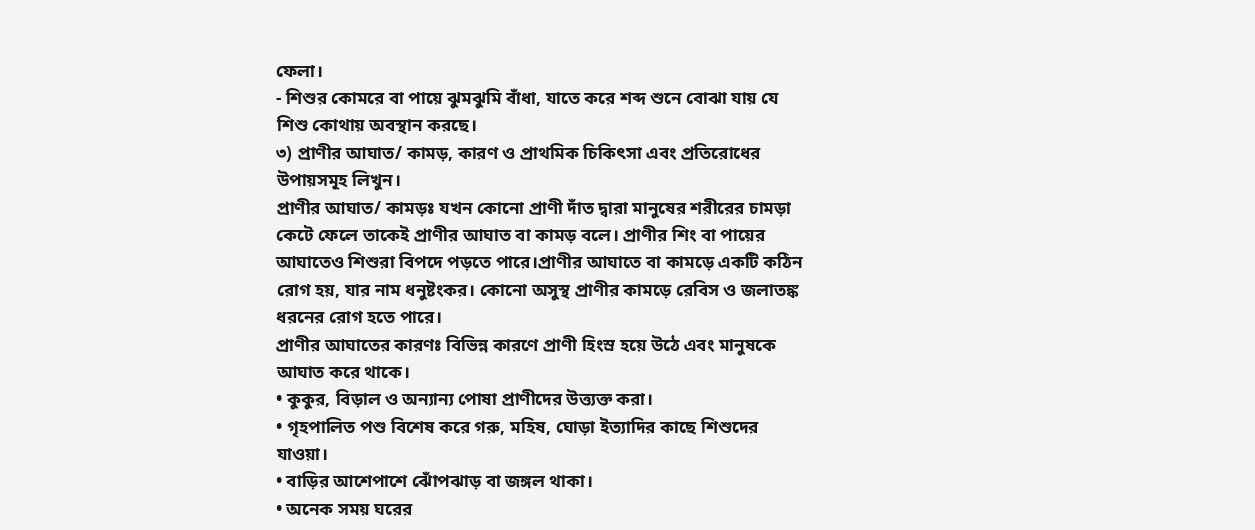ফেলা।
- শিশুর কোমরে বা পায়ে ঝুমঝুমি বাঁধা, যাতে করে শব্দ শুনে বোঝা যায় যে শিশু কোথায় অবস্থান করছে।
৩) প্রাণীর আঘাত/ কামড়, কারণ ও প্রাথমিক চিকিৎসা এবং প্রতিরোধের উপায়সমূহ লিখুন।
প্রাণীর আঘাত/ কামড়ঃ যখন কোনো প্রাণী দাঁত দ্বারা মানুষের শরীরের চামড়া কেটে ফেলে তাকেই প্রাণীর আঘাত বা কামড় বলে। প্রাণীর শিং বা পায়ের আঘাতেও শিশুরা বিপদে পড়তে পারে।প্রাণীর আঘাতে বা কামড়ে একটি কঠিন রোগ হয়, যার নাম ধনুষ্টংকর। কোনো অসুস্থ প্রাণীর কামড়ে রেবিস ও জলাতঙ্ক ধরনের রোগ হতে পারে।
প্রাণীর আঘাতের কারণঃ বিভিন্ন কারণে প্রাণী হিংস্র হয়ে উঠে এবং মানুষকে আঘাত করে থাকে।
• কুকুর, বিড়াল ও অন্যান্য পোষা প্রাণীদের উত্ত্যক্ত করা।
• গৃহপালিত পশু বিশেষ করে গরু, মহিষ, ঘোড়া ইত্যাদির কাছে শিশুদের যাওয়া।
• বাড়ির আশেপাশে ঝোঁপঝাড় বা জঙ্গল থাকা।
• অনেক সময় ঘরের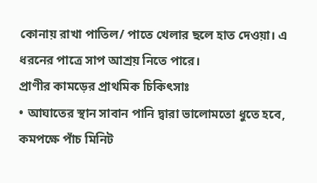কোনায় রাখা পাতিল/ পাতে খেলার ছলে হাত দেওয়া। এ ধরনের পাত্রে সাপ আশ্রয় নিতে পারে।
প্রাণীর কামড়ের প্রাথমিক চিকিৎসাঃ
• আঘাতের স্থান সাবান পানি দ্বারা ভালোমতো ধুতে হবে, কমপক্ষে পাঁচ মিনিট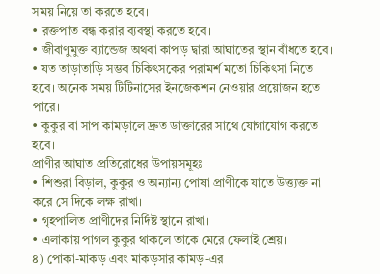সময় নিয়ে তা করতে হবে।
• রক্তপাত বন্ধ করার ব্যবস্থা করতে হবে।
• জীবাণুমুক্ত ব্যান্ডেজ অথবা কাপড় দ্বারা আঘাতের স্থান বাঁধতে হবে।
• যত তাড়াতাড়ি সম্ভব চিকিৎসকের পরামর্শ মতো চিকিৎসা নিতে হবে। অনেক সময় টিটিনাসের ইনজেকশন নেওয়ার প্রয়োজন হতে পারে।
• কুকুর বা সাপ কামড়ালে দ্রুত ডাক্তারের সাথে যোগাযোগ করতে হবে।
প্রাণীর আঘাত প্রতিরোধের উপায়সমূহঃ
• শিশুরা বিড়াল, কুকুর ও অন্যান্য পোষা প্রাণীকে যাতে উত্ত্যক্ত না করে সে দিকে লক্ষ রাখা।
• গৃহপালিত প্রাণীদের নির্দিষ্ট স্থানে রাখা।
• এলাকায় পাগল কুকুর থাকলে তাকে মেরে ফেলাই শ্রেয়।
৪) পোকা-মাকড় এবং মাকড়সার কামড়-এর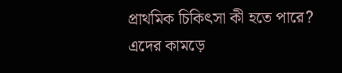প্রাথমিক চিকিৎসা কী হতে পারে?
এদের কামড়ে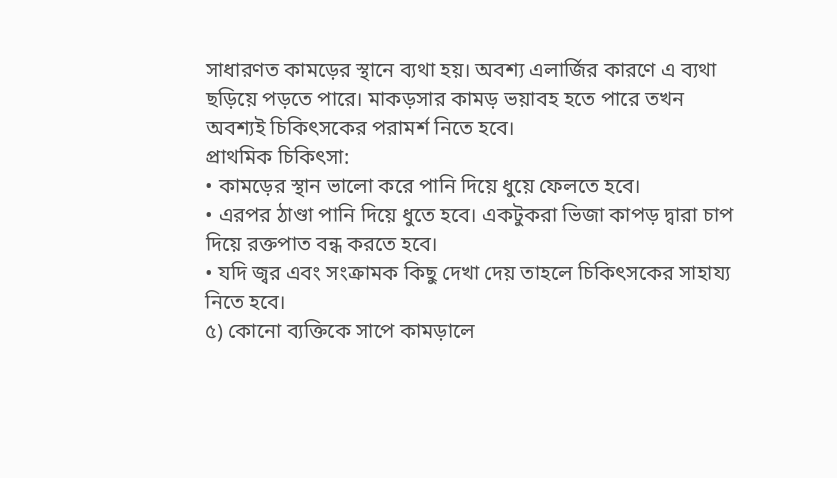সাধারণত কামড়ের স্থানে ব্যথা হয়। অবশ্য এলার্জির কারণে এ ব্যথা ছড়িয়ে পড়তে পারে। মাকড়সার কামড় ভয়াবহ হতে পারে তখন অবশ্যই চিকিৎসকের পরামর্শ নিতে হবে।
প্রাথমিক চিকিৎসা:
• কামড়ের স্থান ভালো করে পানি দিয়ে ধুয়ে ফেলতে হবে।
• এরপর ঠাণ্ডা পানি দিয়ে ধুতে হবে। একটুকরা ভিজা কাপড় দ্বারা চাপ দিয়ে রক্তপাত বন্ধ করতে হবে।
• যদি জ্বর এবং সংক্রামক কিছু দেখা দেয় তাহলে চিকিৎসকের সাহায্য নিতে হবে।
৫) কোনো ব্যক্তিকে সাপে কামড়ালে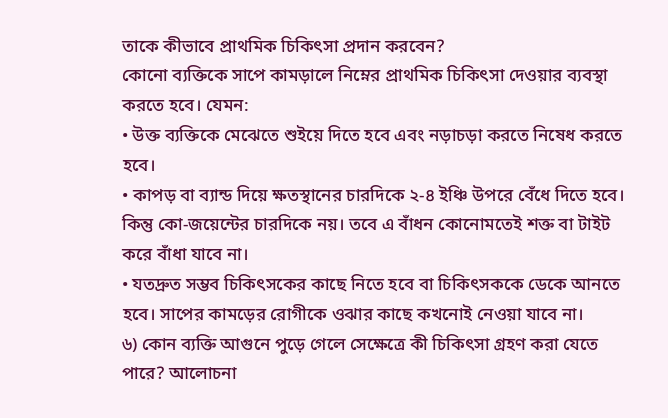তাকে কীভাবে প্রাথমিক চিকিৎসা প্রদান করবেন?
কোনো ব্যক্তিকে সাপে কামড়ালে নিম্নের প্রাথমিক চিকিৎসা দেওয়ার ব্যবস্থা করতে হবে। যেমন:
• উক্ত ব্যক্তিকে মেঝেতে শুইয়ে দিতে হবে এবং নড়াচড়া করতে নিষেধ করতে হবে।
• কাপড় বা ব্যান্ড দিয়ে ক্ষতস্থানের চারদিকে ২-৪ ইঞ্চি উপরে বেঁধে দিতে হবে। কিন্তু কো-জয়েন্টের চারদিকে নয়। তবে এ বাঁধন কোনোমতেই শক্ত বা টাইট করে বাঁধা যাবে না।
• যতদ্রুত সম্ভব চিকিৎসকের কাছে নিতে হবে বা চিকিৎসককে ডেকে আনতে হবে। সাপের কামড়ের রোগীকে ওঝার কাছে কখনোই নেওয়া যাবে না।
৬) কোন ব্যক্তি আগুনে পুড়ে গেলে সেক্ষেত্রে কী চিকিৎসা গ্রহণ করা যেতে পারে? আলোচনা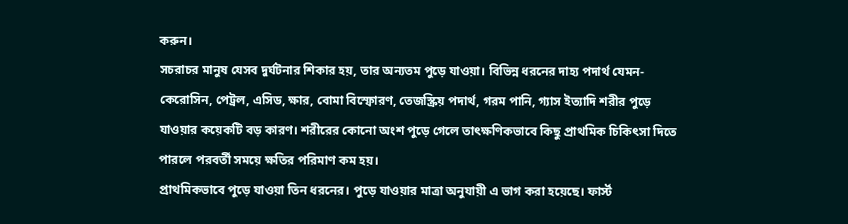করুন।
সচরাচর মানুষ যেসব দুর্ঘটনার শিকার হয়, তার অন্যতম পুড়ে যাওয়া। বিভিন্ন ধরনের দাহ্য পদার্থ যেমন-কেরোসিন, পেট্রল, এসিড, ক্ষার, বোমা বিস্ফোরণ, তেজস্ক্রিয় পদার্থ, গরম পানি, গ্যাস ইত্যাদি শরীর পুড়ে যাওয়ার কয়েকটি বড় কারণ। শরীরের কোনো অংশ পুড়ে গেলে তাৎক্ষণিকভাবে কিছু প্রাথমিক চিকিৎসা দিতে পারলে পরবর্তী সময়ে ক্ষতির পরিমাণ কম হয়।
প্রাথমিকভাবে পুড়ে যাওয়া তিন ধরনের। পুড়ে যাওয়ার মাত্রা অনুযায়ী এ ভাগ করা হয়েছে। ফার্স্ট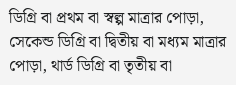ডিগ্রি বা প্রথম বা স্বল্প মাত্রার পোড়া, সেকেন্ড ডিগ্রি বা দ্বিতীয় বা মধ্যম মাত্রার পোড়া, থার্ড ডিগ্রি বা তৃতীয় বা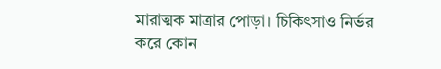মারাত্মক মাত্রার পোড়া। চিকিৎসাও নির্ভর করে কোন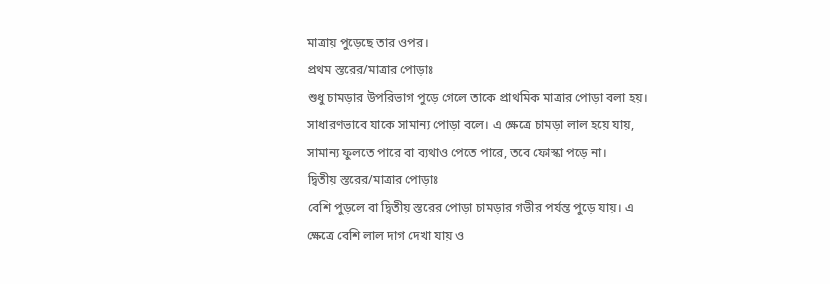মাত্রায় পুড়েছে তার ওপর।
প্রথম স্তরের/মাত্রার পোড়াঃ
শুধু চামড়ার উপরিভাগ পুড়ে গেলে তাকে প্রাথমিক মাত্রার পোড়া বলা হয়। সাধারণভাবে যাকে সামান্য পোড়া বলে। এ ক্ষেত্রে চামড়া লাল হয়ে যায়, সামান্য ফুলতে পারে বা ব্যথাও পেতে পারে, তবে ফোস্কা পড়ে না।
দ্বিতীয় স্তরের/মাত্রার পোড়াঃ
বেশি পুড়লে বা দ্বিতীয় স্তরের পোড়া চামড়ার গভীর পর্যন্ত পুড়ে যায়। এ ক্ষেত্রে বেশি লাল দাগ দেখা যায় ও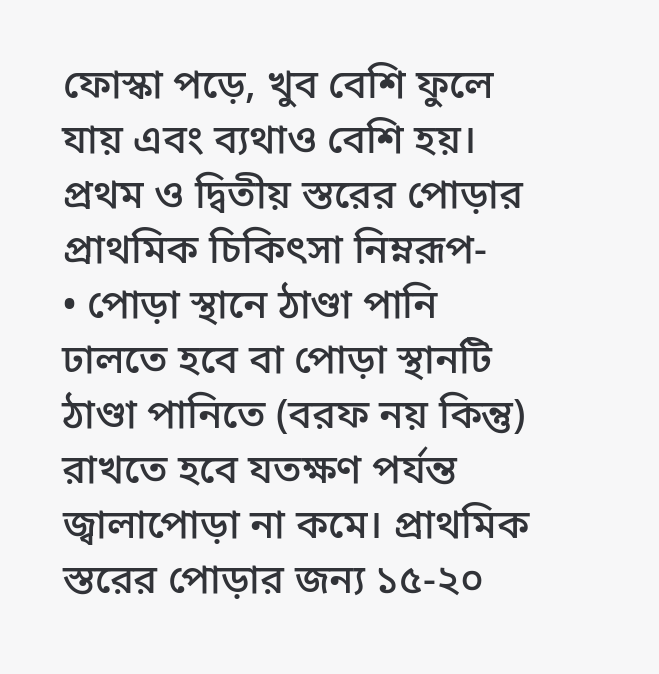ফোস্কা পড়ে, খুব বেশি ফুলে যায় এবং ব্যথাও বেশি হয়।
প্রথম ও দ্বিতীয় স্তরের পোড়ার প্রাথমিক চিকিৎসা নিম্নরূপ-
• পোড়া স্থানে ঠাণ্ডা পানি ঢালতে হবে বা পোড়া স্থানটি ঠাণ্ডা পানিতে (বরফ নয় কিন্তু) রাখতে হবে যতক্ষণ পর্যন্ত জ্বালাপোড়া না কমে। প্রাথমিক স্তরের পোড়ার জন্য ১৫-২০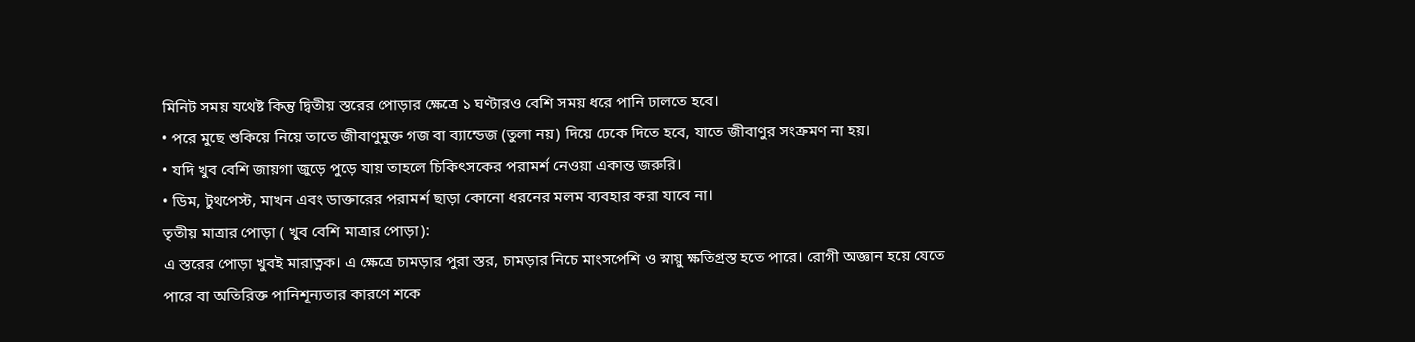মিনিট সময় যথেষ্ট কিন্তু দ্বিতীয় স্তরের পোড়ার ক্ষেত্রে ১ ঘণ্টারও বেশি সময় ধরে পানি ঢালতে হবে।
• পরে মুছে শুকিয়ে নিয়ে তাতে জীবাণুমুক্ত গজ বা ব্যান্ডেজ (তুলা নয়) দিয়ে ঢেকে দিতে হবে, যাতে জীবাণুর সংক্রমণ না হয়।
• যদি খুব বেশি জায়গা জুড়ে পুড়ে যায় তাহলে চিকিৎসকের পরামর্শ নেওয়া একান্ত জরুরি।
• ডিম, টুথপেস্ট, মাখন এবং ডাক্তারের পরামর্শ ছাড়া কোনো ধরনের মলম ব্যবহার করা যাবে না।
তৃতীয় মাত্রার পোড়া ( খুব বেশি মাত্রার পোড়া):
এ স্তরের পোড়া খুবই মারাত্নক। এ ক্ষেত্রে চামড়ার পুরা স্তর, চামড়ার নিচে মাংসপেশি ও স্নায়ু ক্ষতিগ্রস্ত হতে পারে। রোগী অজ্ঞান হয়ে যেতে পারে বা অতিরিক্ত পানিশূন্যতার কারণে শকে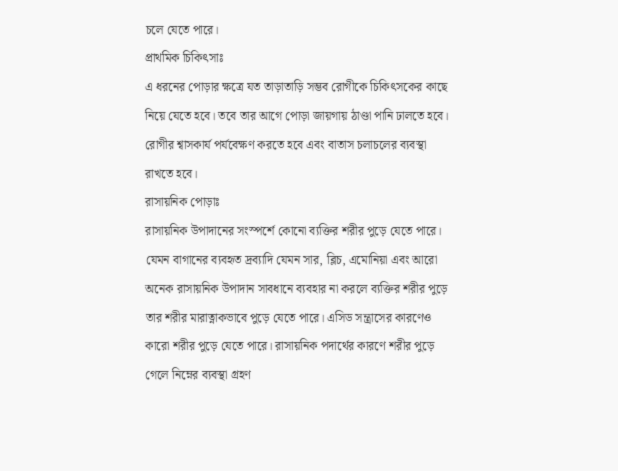চলে যেতে পারে।
প্রাথমিক চিকিৎসাঃ
এ ধরনের পোড়ার ক্ষত্রে যত তাড়াতাড়ি সম্ভব রোগীকে চিকিৎসকের কাছে নিয়ে যেতে হবে। তবে তার আগে পোড়া জায়গায় ঠাণ্ডা পানি ঢালতে হবে। রোগীর শ্বাসকার্য পর্যবেক্ষণ করতে হবে এবং বাতাস চলাচলের ব্যবস্থা রাখতে হবে।
রাসায়নিক পোড়াঃ
রাসায়নিক উপাদানের সংস্পর্শে কোনো ব্যক্তির শরীর পুড়ে যেতে পারে। যেমন বাগানের ব্যবহৃত দ্রব্যাদি যেমন সার, ব্লিচ, এমোনিয়া এবং আরো অনেক রাসায়নিক উপাদান সাবধানে ব্যবহার না করলে ব্যক্তির শরীর পুড়ে তার শরীর মারাত্নাকভাবে পুড়ে যেতে পারে। এসিড সন্ত্রাসের কারণেও কারো শরীর পুড়ে যেতে পারে। রাসায়নিক পদার্থের কারণে শরীর পুড়ে গেলে নিম্নের ব্যবস্থা গ্রহণ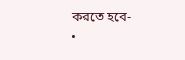করতে হবে-
•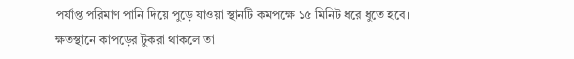পর্যাপ্ত পরিমাণ পানি দিয়ে পুড়ে যাওয়া স্থানটি কমপক্ষে ১৫ মিনিট ধরে ধুতে হবে। ক্ষতস্থানে কাপড়ের টুকরা থাকলে তা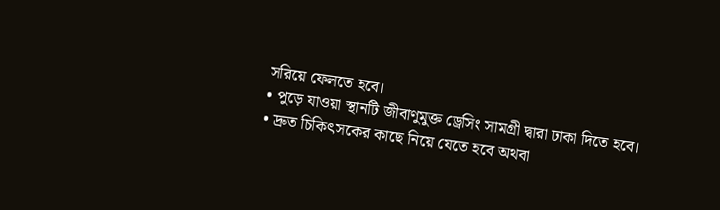সরিয়ে ফেলতে হবে।
• পুড়ে যাওয়া স্থানটি জীবাণুমুক্ত ড্রেসিং সামগ্রী দ্বারা ঢাকা দিতে হবে।
• দ্রুত চিকিৎসকের কাছে নিয়ে যেতে হবে অথবা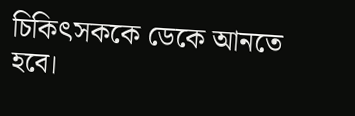চিকিৎসককে ডেকে আনতে হবে।